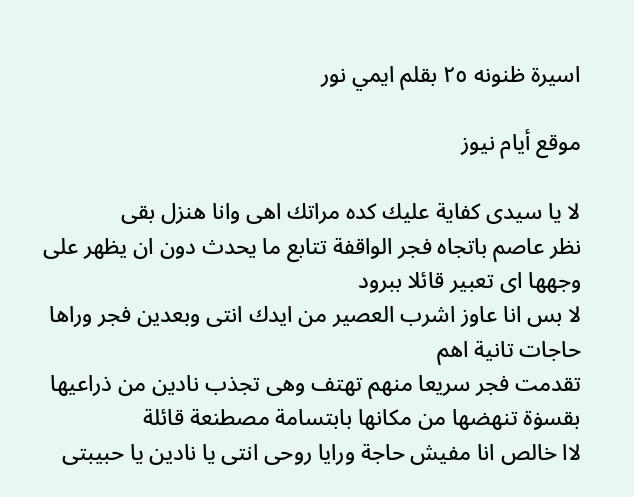اسيرة ظنونه ٢٥ بقلم ايمي نور

موقع أيام نيوز

لا يا سيدى كفاية عليك كده مراتك اهى وانا هنزل بقى
نظر عاصم باتجاه فجر الواقفة تتابع ما يحدث دون ان يظهر على وجهها اى تعبير قائلا ببرود
لا بس انا عاوز اشرب العصير من ايدك انتى وبعدين فجر وراها حاجات تانية اهم
تقدمت فجر سريعا منهم تهتف وهى تجذب نادين من ذراعيها بقسۏة تنهضها من مكانها بابتسامة مصطنعة قائلة
لاا خالص انا مفيش حاجة ورايا روحى انتى يا نادين يا حبيبتى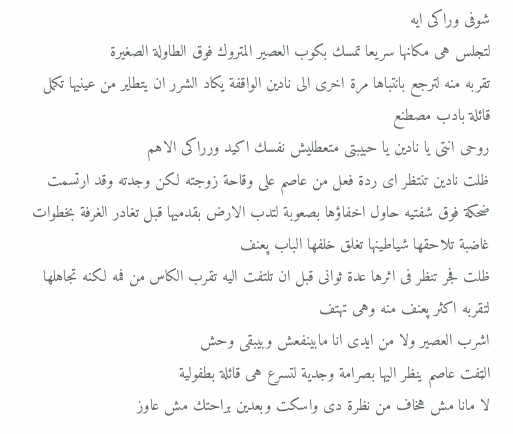شوفى وراكى ايه
لتجلس هى مكانها سريعا تمسك بكوب العصير المتروك فوق الطاولة الصغيرة
تقربه منه لترجع بانتباها مرة اخرى الى نادين الواقفة يكاد الشرر ان يتطاير من عينيها تكمل قائلة بادب مصطنع
روحى انتى يا نادين يا حبيبتى متعطليش نفسك اكيد ورراكى الاهم
ظلت نادين تنتظر اى ردة فعل من عاصم على وقاحة زوجته لكن وجدته وقد ارتسمت ضحكة فوق شفتيه حاول اخفاؤها بصعوبة لتدب الارض بقدميها قبل تغادر الغرفة بخطوات غاضبة تلاحقها شياطينها تغلق خلفها الباب پعنف
ظلت فجر تنظر فى اثرها عدة ثوانى قبل ان تلتفت اليه تقرب الكاس من فمه لكنه تجاهلها لتقربه اكثر پعنف منه وهى تهتف
اشرب العصير ولا من ايدى انا مابينفعش وبيبقى وحش
الټفت عاصم ينظر اليها بصرامة وجدية لتسرع هى قائلة بطفولية
لا مانا مش هخاف من نظرة دى واسكت وبعدين براحتك مش عاوز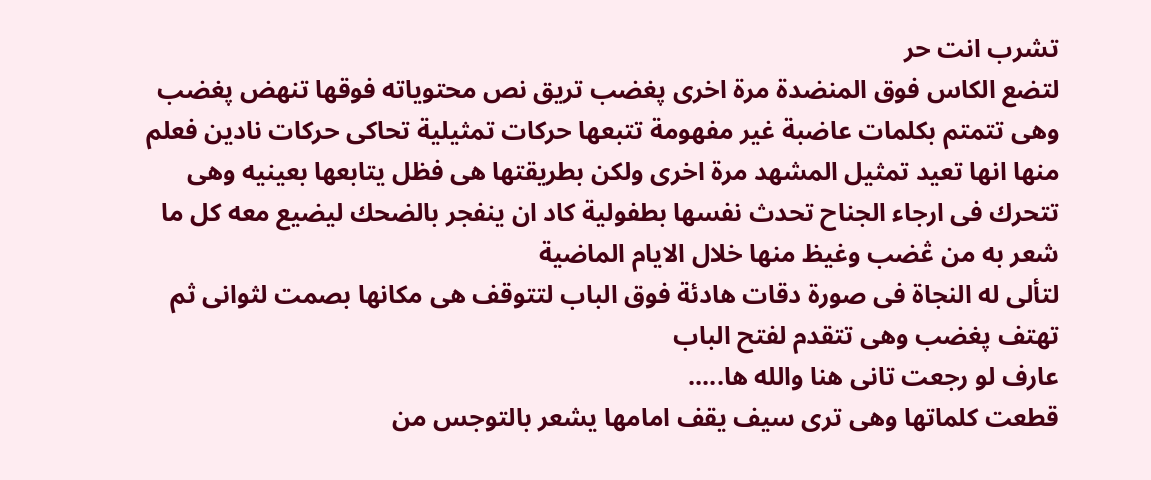تشرب انت حر
لتضع الكاس فوق المنضدة مرة اخرى پغضب تريق نص محتوياته فوقها تنهض پغضب وهى تتمتم بكلمات عاضبة غير مفهومة تتبعها حركات تمثيلية تحاكى حركات نادين فعلم منها انها تعيد تمثيل المشهد مرة اخرى ولكن بطريقتها هى فظل يتابعها بعينيه وهى تتحرك فى ارجاء الجناح تحدث نفسها بطفولية كاد ان ينفجر بالضحك ليضيع معه كل ما شعر به من ڠضب وغيظ منها خلال الايام الماضية
لتألى له النجاة فى صورة دقات هادئة فوق الباب لتتوقف هى مكانها بصمت لثوانى ثم تهتف پغضب وهى تتقدم لفتح الباب
عارف لو رجعت تانى هنا والله ها.....
قطعت كلماتها وهى ترى سيف يقف امامها يشعر بالتوجس من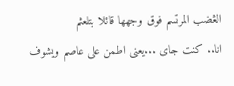الڠضب المرتسم فوق وجهها قائلا بتلعثم
انا.. كنت جاى ...يعنى اطمن على عاصم ويشوف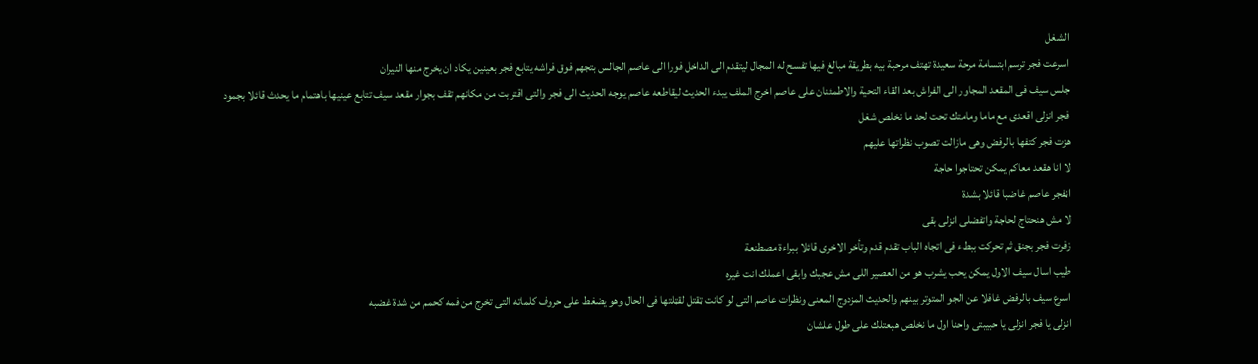الشغل
اسرعت فجر ترسم ابتسامة مرحة سعيدة تهتف مرحبة بيه بطريقة مبالغ فيها تفسح له المجال ليتقدم الى الداخل فورا الى عاصم الجالس بتجهم فوق فراشه يتابع فجر بعينين يكاد ان يخرج منها النيران
جلس سيف فى المقعد المجاور الى الفراش بعد القاء التحية والاطمئنان على عاصم اخرج الملف يبدء الحديث ليقاطعه عاصم يوجه الحديث الى فجر والتى اقتربت من مكانهم تقف بجوار مقعد سيف تتابع عينيها باهتمام ما يحدث قائلا بجمود
فجر انزلى اقعدى مع ماما ومامتك تحت لحد ما نخلص شغل
هزت فجر كتفها بالرفض وهى مازالت تصوب نظراتها عليهم
لا انا هقعد معاكم يمكن تحتاجوا حاجة
اڼفجر عاصم غاضبا قائلا بشدة
لا مش هنحتاج لحاجة واتفضلى انزلى بقى
زفرت فجر بجنق ثم تحركت ببطء فى اتجاه الباب تقدم قدم وتأخر الاخرى قائلا ببراءة مصطنعة
طيب اسال سيف الاول يمكن يحب يشرب هو من العصير اللى مش عجبك وابقى اعملك انت غيره
اسرع سيف بالرفض غافلا عن الجو المتوتر بينهم والحديث المزدوج المعنى ونظرات عاصم التى لو كانت ټقتل لقټلتها فى الحال وهو يضغط على حروف كلماته التى تخرج من فمه كحمم من شدة غضبه
انزلى يا فجر انزلى يا حبيبتى واحنا اول ما نخلص هبعتلك على طول علشان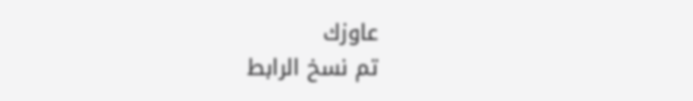عاوزك
تم نسخ الرابط